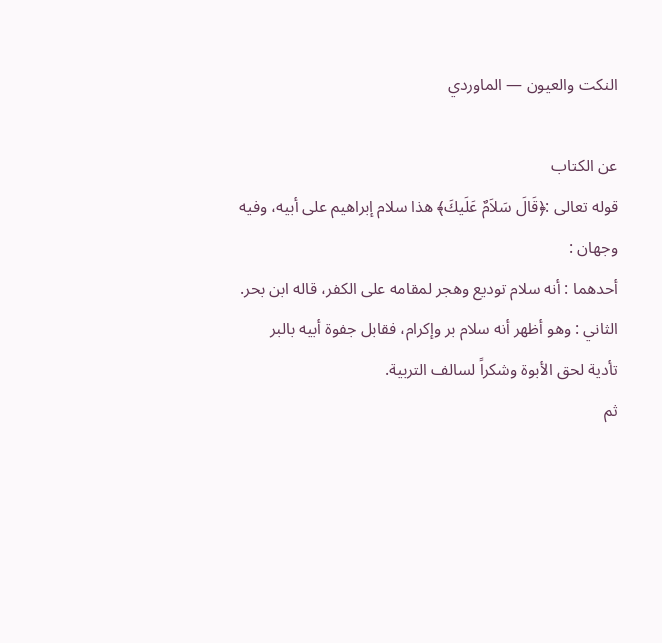النكت والعيون — الماوردي

عن الكتاب
قوله تعالى :﴿قَالَ سَلاَمٌ عَلَيكَ﴾ هذا سلام إبراهيم على أبيه، وفيه وجهان :
أحدهما : أنه سلام توديع وهجر لمقامه على الكفر، قاله ابن بحر.
الثاني : وهو أظهر أنه سلام بر وإكرام، فقابل جفوة أبيه بالبر تأدية لحق الأبوة وشكراً لسالف التربية.
ثم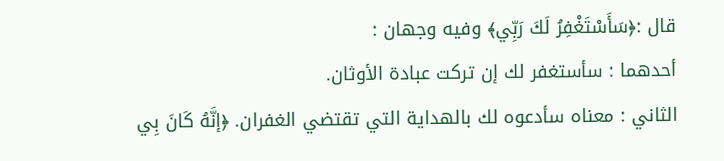قال :﴿سَأَسْتَغْفِرُ لَكَ رَبِّي﴾ وفيه وجهان :
أحدهما : سأستغفر لك إن تركت عبادة الأوثان.
الثاني : معناه سأدعوه لك بالهداية التي تقتضي الغفران. ﴿إنَّهُ كَانَ بِي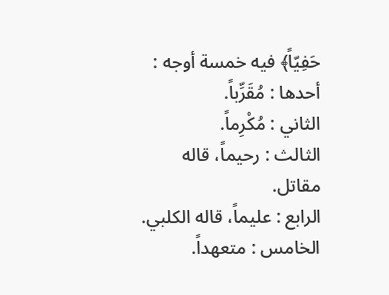حَفِيّاً﴾ فيه خمسة أوجه :
أحدها : مُقَرِّباً.
الثاني : مُكْرِماً.
الثالث : رحيماً، قاله مقاتل.
الرابع : عليماً، قاله الكلبي.
الخامس : متعهداً.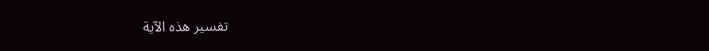تفسير هذه الآية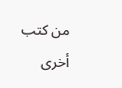من كتب أخرى